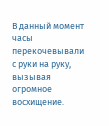В данный момент часы перекочевывали с руки на руку, вызывая огромное восхищение.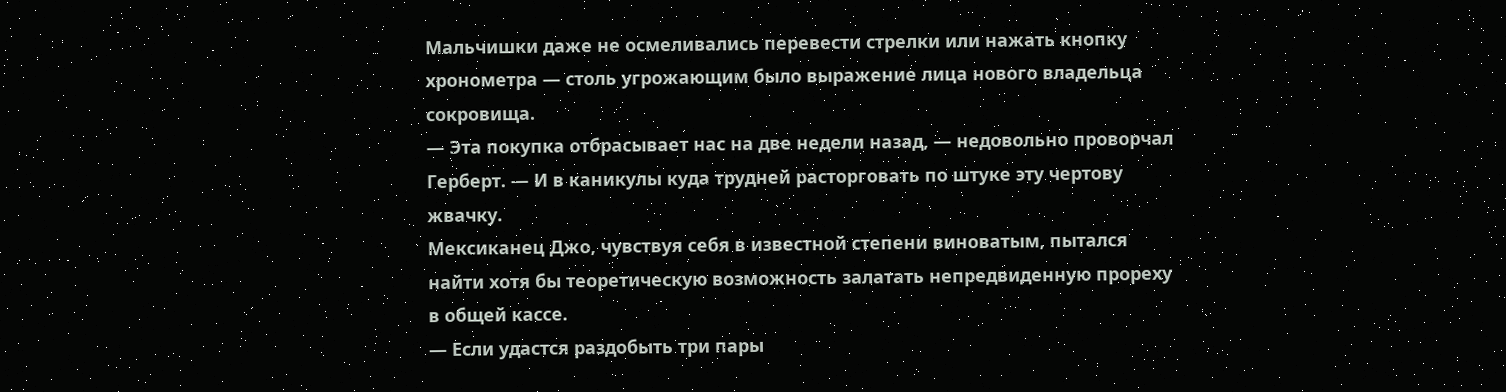Мальчишки даже не осмеливались перевести стрелки или нажать кнопку хронометра — столь угрожающим было выражение лица нового владельца сокровища.
— Эта покупка отбрасывает нас на две недели назад, — недовольно проворчал Герберт. — И в каникулы куда трудней расторговать по штуке эту чертову жвачку.
Мексиканец Джо, чувствуя себя в известной степени виноватым, пытался найти хотя бы теоретическую возможность залатать непредвиденную прореху в общей кассе.
— Если удастся раздобыть три пары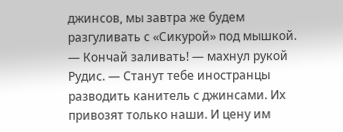джинсов, мы завтра же будем разгуливать с «Сикурой» под мышкой.
— Кончай заливать! — махнул рукой Рудис. — Станут тебе иностранцы разводить канитель с джинсами. Их привозят только наши. И цену им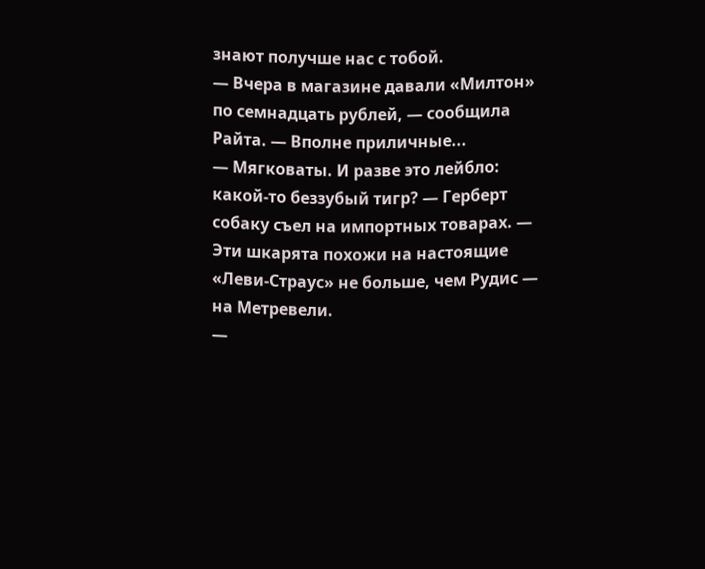знают получше нас с тобой.
— Вчера в магазине давали «Милтон» по семнадцать рублей, — сообщила Райта. — Вполне приличные...
— Мягковаты. И разве это лейбло: какой-то беззубый тигр? — Герберт собаку съел на импортных товарах. — Эти шкарята похожи на настоящие «Леви-Страус» не больше, чем Рудис — на Метревели.
—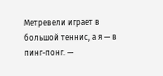Метревели играет в большой теннис, а я — в пинг-понг. —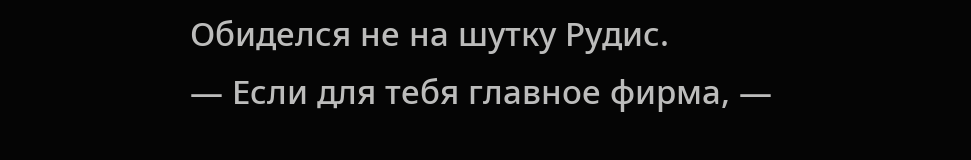Обиделся не на шутку Рудис.
— Если для тебя главное фирма, —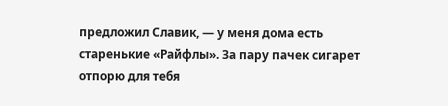предложил Славик, — у меня дома есть старенькие «Райфлы». За пару пачек сигарет отпорю для тебя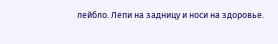лейбло. Лепи на задницу и носи на здоровье.